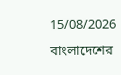15/08/2026
বাংলাদেশের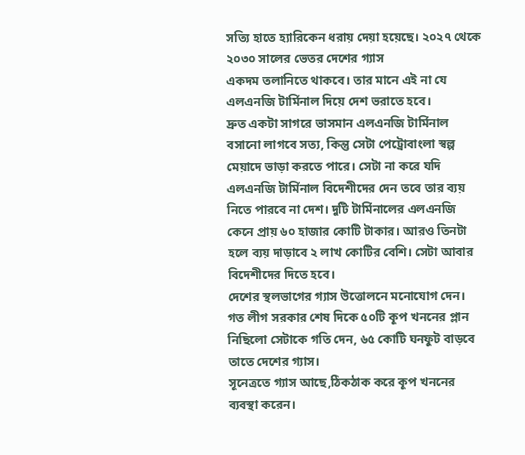সত্যি হাতে হ্যারিকেন ধরায় দেয়া হয়েছে। ২০২৭ থেকে ২০৩০ সালের ভেতর দেশের গ্যাস
একদম তলানিতে থাকবে। তার মানে এই না যে এলএনজি টার্মিনাল দিয়ে দেশ ভরাতে হবে।
দ্রুত একটা সাগরে ভাসমান এলএনজি টার্মিনাল বসানো লাগবে সত্য, কিন্তু সেটা পেট্রোবাংলা স্বল্প মেয়াদে ভাড়া করতে পারে। সেটা না করে যদি এলএনজি টার্মিনাল বিদেশীদের দেন তবে তার ব্যয় নিতে পারবে না দেশ। দুটি টার্মিনালের এলএনজি কেনে প্রায় ৬০ হাজার কোটি টাকার। আরও তিনটা হলে ব্যয় দাড়াবে ২ লাখ কোটির বেশি। সেটা আবার বিদেশীদের দিতে হবে।
দেশের স্থলভাগের গ্যাস উত্তোলনে মনোযোগ দেন। গত লীগ সরকার শেষ দিকে ৫০টি কূপ খননের প্লান নিছিলো সেটাকে গতি দেন, ৬৫ কোটি ঘনফুট বাড়বে তাতে দেশের গ্যাস।
সূনেত্রতে গ্যাস আছে,ঠিকঠাক করে কূপ খননের ব্যবস্থা করেন।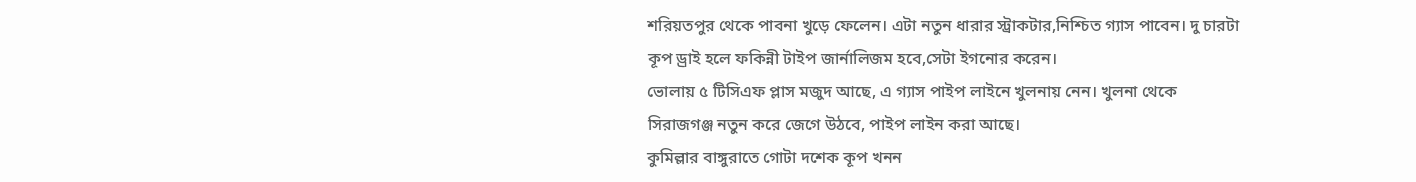শরিয়তপুর থেকে পাবনা খুড়ে ফেলেন। এটা নতুন ধারার স্ট্রাকটার,নিশ্চিত গ্যাস পাবেন। দু চারটা কূপ ড্রাই হলে ফকিন্নী টাইপ জার্নালিজম হবে,সেটা ইগনোর করেন।
ভোলায় ৫ টিসিএফ প্লাস মজুদ আছে, এ গ্যাস পাইপ লাইনে খুলনায় নেন। খুলনা থেকে সিরাজগঞ্জ নতুন করে জেগে উঠবে, পাইপ লাইন করা আছে।
কুমিল্লার বাঙ্গুরাতে গোটা দশেক কূপ খনন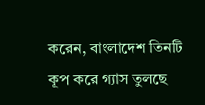করেন, বাংলাদেশ তিনটি কূপ করে গ্যাস তুলছে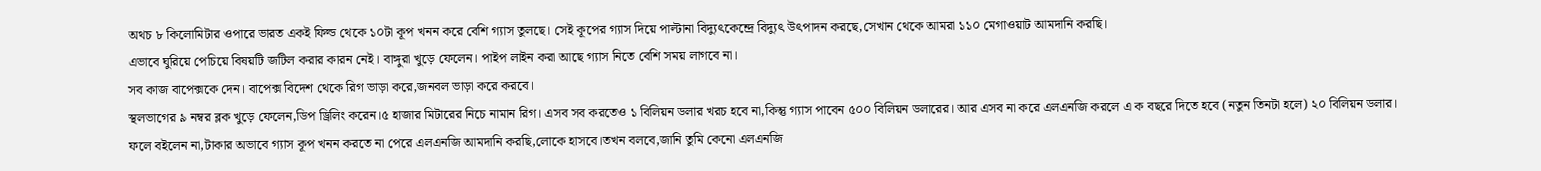অথচ ৮ কিলোমিটার ওপারে ভারত একই ফিল্ড থেকে ১০টা কূপ খনন করে বেশি গ্যাস তুলছে। সেই কূপের গ্যাস দিয়ে পাল্টানা বিদ্যুৎকেন্দ্রে বিদ্যুৎ উৎপাদন করছে,সেখান থেকে আমরা ১১০ মেগাওয়াট আমদানি করছি।
এভাবে ঘুরিয়ে পেচিয়ে বিষয়টি জটিল করার কারন নেই। বাঙ্গুরা খুড়ে ফেলেন। পাইপ লাইন করা আছে গ্যাস নিতে বেশি সময় লাগবে না।
সব কাজ বাপেক্সকে দেন। বাপেক্স বিদেশ থেকে রিগ ভাড়া করে,জনবল ভাড়া করে করবে।
স্থলভাগের ৯ নম্বর ব্লক খুড়ে ফেলেন,ডিপ ড্রিলিং করেন।৫ হাজার মিটারের নিচে নামান রিগ। এসব সব করতেও ১ বিলিয়ন ডলার খরচ হবে না,কিন্তু গ্যাস পাবেন ৫০০ বিলিয়ন ডলারের। আর এসব না করে এলএনজি করলে এ ক বছরে দিতে হবে (নতুন তিনটা হলে) ২০ বিলিয়ন ডলার।
ফলে বইলেন না,টাকার অভাবে গ্যাস কূপ খনন করতে না পেরে এলএনজি আমদানি করছি,লোকে হাসবে।তখন বলবে,জানি তুমি কেনো এলএনজি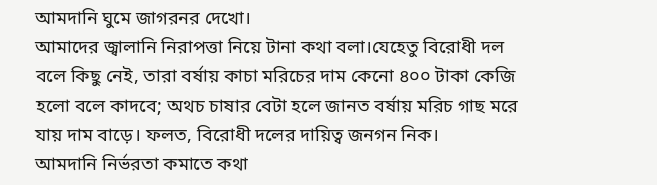আমদানি ঘুমে জাগরনর দেখো।
আমাদের জ্বালানি নিরাপত্তা নিয়ে টানা কথা বলা।যেহেতু বিরোধী দল বলে কিছু নেই, তারা বর্ষায় কাচা মরিচের দাম কেনো ৪০০ টাকা কেজি হলো বলে কাদবে; অথচ চাষার বেটা হলে জানত বর্ষায় মরিচ গাছ মরে যায় দাম বাড়ে। ফলত, বিরোধী দলের দায়িত্ব জনগন নিক।
আমদানি নির্ভরতা কমাতে কথা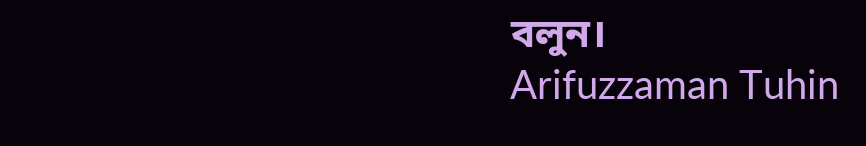বলুন।
Arifuzzaman Tuhin